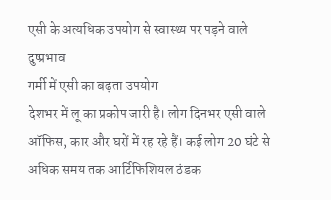एसी के अत्यधिक उपयोग से स्वास्थ्य पर पड़ने वाले दुष्प्रभाव
गर्मी में एसी का बढ़ता उपयोग
देशभर में लू का प्रकोप जारी है। लोग दिनभर एसी वाले ऑफिस, कार और घरों में रह रहे हैं। कई लोग 20 घंटे से अधिक समय तक आर्टिफिशियल ठंडक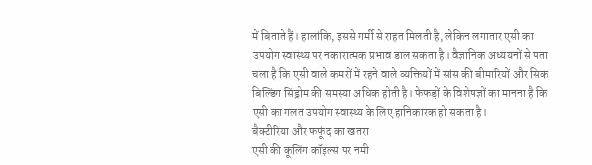में बिताते हैं। हालांकि, इससे गर्मी से राहत मिलती है, लेकिन लगातार एसी का उपयोग स्वास्थ्य पर नकारात्मक प्रभाव डाल सकता है। वैज्ञानिक अध्ययनों से पता चला है कि एसी वाले कमरों में रहने वाले व्यक्तियों में सांस की बीमारियों और सिक बिल्डिंग सिंड्रोम की समस्या अधिक होती है। फेफड़ों के विशेषज्ञों का मानना है कि एसी का गलत उपयोग स्वास्थ्य के लिए हानिकारक हो सकता है।
बैक्टीरिया और फफूंद का खतरा
एसी की कूलिंग कॉइल्स पर नमी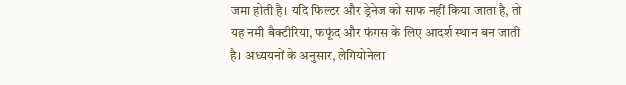जमा होती है। यदि फिल्टर और ड्रेनेज को साफ नहीं किया जाता है, तो यह नमी बैक्टीरिया, फफूंद और फंगस के लिए आदर्श स्थान बन जाती है। अध्ययनों के अनुसार, लेगियोनेला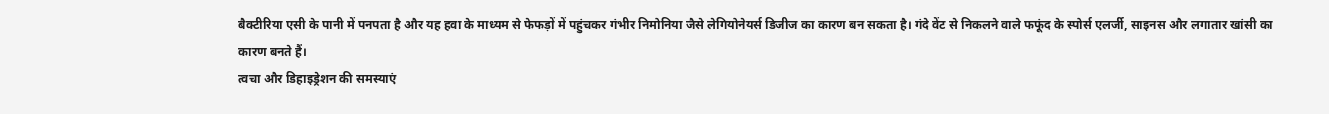बैक्टीरिया एसी के पानी में पनपता है और यह हवा के माध्यम से फेफड़ों में पहुंचकर गंभीर निमोनिया जैसे लेगियोनेयर्स डिजीज का कारण बन सकता है। गंदे वेंट से निकलने वाले फफूंद के स्पोर्स एलर्जी, साइनस और लगातार खांसी का कारण बनते हैं।
त्वचा और डिहाइड्रेशन की समस्याएं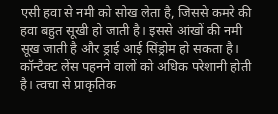एसी हवा से नमी को सोख लेता है, जिससे कमरे की हवा बहुत सूखी हो जाती है। इससे आंखों की नमी सूख जाती है और ड्राई आई सिंड्रोम हो सकता है। कॉन्टैक्ट लेंस पहनने वालों को अधिक परेशानी होती है। त्वचा से प्राकृतिक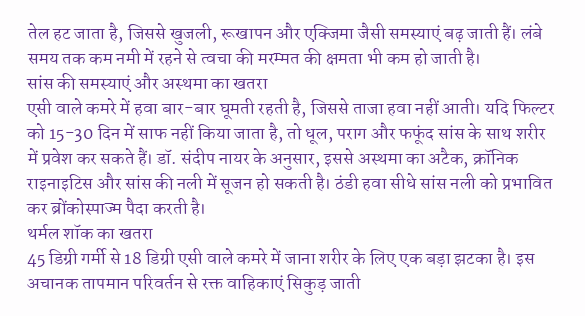तेल हट जाता है, जिससे खुजली, रूखापन और एक्जिमा जैसी समस्याएं बढ़ जाती हैं। लंबे समय तक कम नमी में रहने से त्वचा की मरम्मत की क्षमता भी कम हो जाती है।
सांस की समस्याएं और अस्थमा का खतरा
एसी वाले कमरे में हवा बार-बार घूमती रहती है, जिससे ताजा हवा नहीं आती। यदि फिल्टर को 15-30 दिन में साफ नहीं किया जाता है, तो धूल, पराग और फफूंद सांस के साथ शरीर में प्रवेश कर सकते हैं। डॉ. संदीप नायर के अनुसार, इससे अस्थमा का अटैक, क्रॉनिक राइनाइटिस और सांस की नली में सूजन हो सकती है। ठंडी हवा सीधे सांस नली को प्रभावित कर ब्रोंकोस्पाज्म पैदा करती है।
थर्मल शॉक का खतरा
45 डिग्री गर्मी से 18 डिग्री एसी वाले कमरे में जाना शरीर के लिए एक बड़ा झटका है। इस अचानक तापमान परिवर्तन से रक्त वाहिकाएं सिकुड़ जाती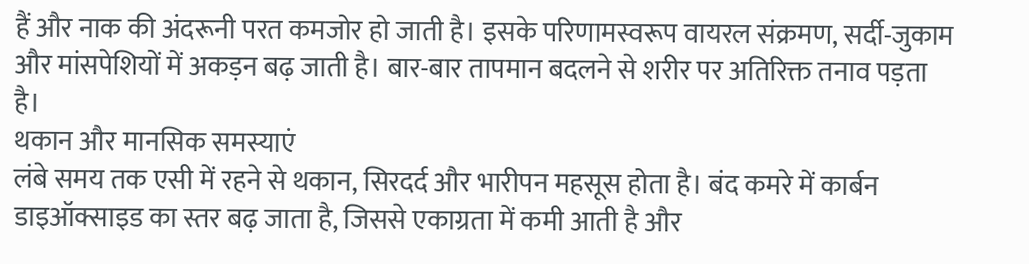हैं और नाक की अंदरूनी परत कमजोर हो जाती है। इसके परिणामस्वरूप वायरल संक्रमण, सर्दी-जुकाम और मांसपेशियों में अकड़न बढ़ जाती है। बार-बार तापमान बदलने से शरीर पर अतिरिक्त तनाव पड़ता है।
थकान और मानसिक समस्याएं
लंबे समय तक एसी में रहने से थकान, सिरदर्द और भारीपन महसूस होता है। बंद कमरे में कार्बन डाइऑक्साइड का स्तर बढ़ जाता है, जिससे एकाग्रता में कमी आती है और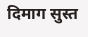दिमाग सुस्त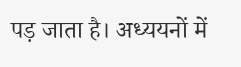पड़ जाता है। अध्ययनों में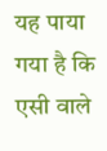यह पाया गया है कि एसी वाले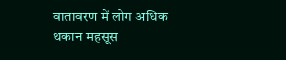वातावरण में लोग अधिक थकान महसूस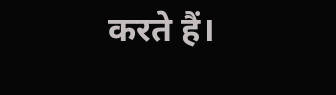करते हैं।